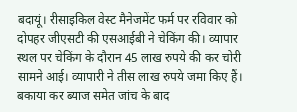बदायूं। रीसाइकिल वेस्ट मैनेजमेंट फर्म पर रविवार को दोपहर जीएसटी की एसआईबी ने चेकिंग की। व्यापार स्थल पर चेकिंग के दौरान 45 लाख रुपये की कर चोरी सामने आई। व्यापारी ने तीस लाख रुपये जमा किए हैं। बकाया कर ब्याज समेत जांच के बाद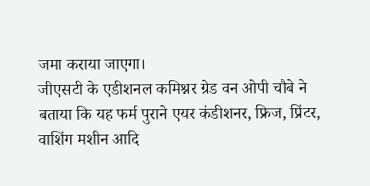जमा कराया जाएगा।
जीएसटी के एडीशनल कमिश्नर ग्रेड वन ओपी चौबे ने बताया कि यह फर्म पुराने एयर कंडीशनर, फ्रिज, प्रिंटर, वाशिंग मशीन आदि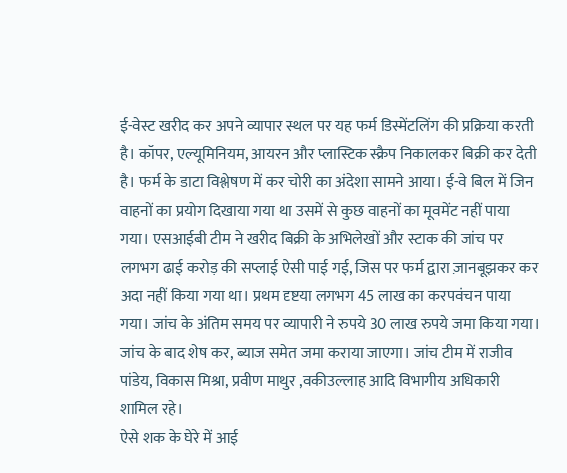ई-वेस्ट खरीद कर अपने व्यापार स्थल पर यह फर्म डिस्मेंटलिंग की प्रक्रिया करती है। कॉपर, एल्यूमिनियम, आयरन और प्लास्टिक स्क्रैप निकालकर बिक्री कर देती है। फर्म के डाटा विश्लेषण में कर चोरी का अंदेशा सामने आया। ई-वे बिल में जिन वाहनों का प्रयोग दिखाया गया था उसमें से कुछ वाहनों का मूवमेंट नहीं पाया गया। एसआईबी टीम ने खरीद बिक्री के अभिलेखों और स्टाक की जांच पर लगभग ढाई करोड़ की सप्लाई ऐसी पाई गई, जिस पर फर्म द्वारा ज़ानबूझकर कर अदा नहीं किया गया था। प्रथम दृष्टया लगभग 45 लाख का करपवंचन पाया गया। जांच के अंतिम समय पर व्यापारी ने रुपये 30 लाख रुपये जमा किया गया। जांच के बाद शेष कर, ब्याज समेत जमा कराया जाएगा। जांच टीम में राजीव पांडेय, विकास मिश्रा, प्रवीण माथुर ,वकीउल्लाह आदि विभागीय अधिकारी शामिल रहे।
ऐसे शक के घेरे में आई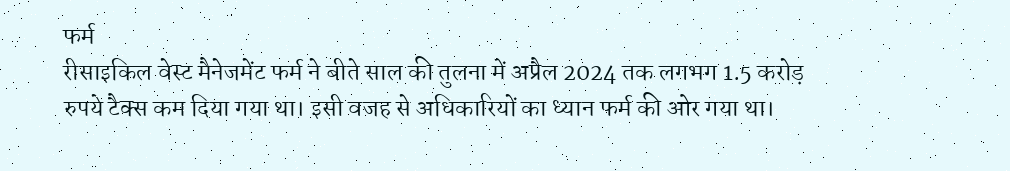फर्म
रीसाइकिल वेस्ट मैनेजमेंट फर्म ने बीते साल की तुलना में अप्रैल 2024 तक लगभग 1.5 करोड़ रुपये टैक्स कम दिया गया था। इसी वजह से अधिकारियों का ध्यान फर्म की ओर गया था।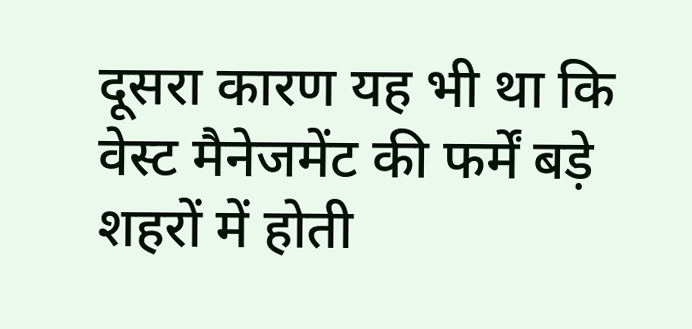दूसरा कारण यह भी था कि वेस्ट मैनेजमेंट की फर्में बड़े शहरों में होती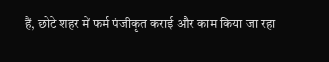हैं, छोटे शहर में फर्म पंजीकृत कराई और काम किया जा रहा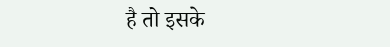है तो इसके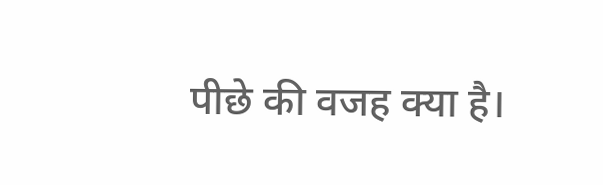पीछे की वजह क्या है।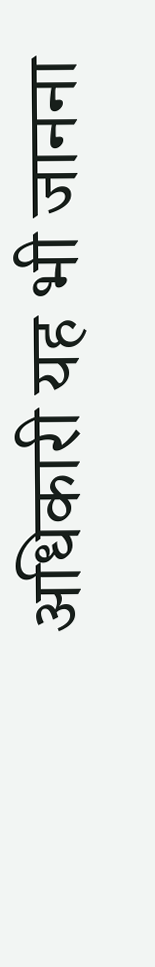अधिकारी यह भी जानना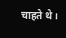चाहते थे।